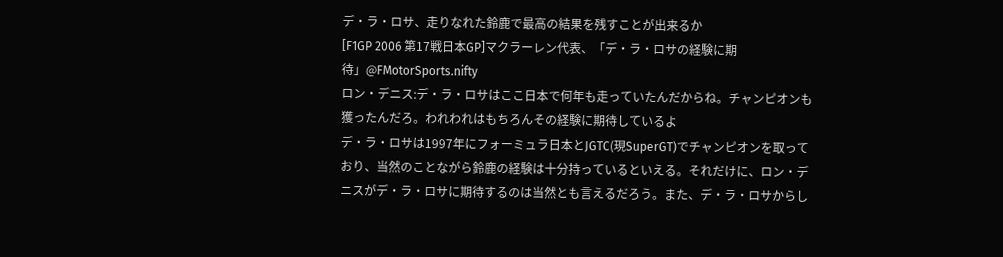デ・ラ・ロサ、走りなれた鈴鹿で最高の結果を残すことが出来るか
[F1GP 2006 第17戦日本GP]マクラーレン代表、「デ・ラ・ロサの経験に期待」@FMotorSports.nifty
ロン・デニス:デ・ラ・ロサはここ日本で何年も走っていたんだからね。チャンピオンも獲ったんだろ。われわれはもちろんその経験に期待しているよ
デ・ラ・ロサは1997年にフォーミュラ日本とJGTC(現SuperGT)でチャンピオンを取っており、当然のことながら鈴鹿の経験は十分持っているといえる。それだけに、ロン・デニスがデ・ラ・ロサに期待するのは当然とも言えるだろう。また、デ・ラ・ロサからし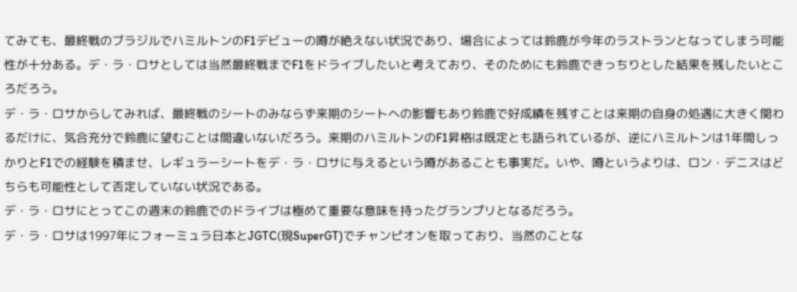てみても、最終戦のブラジルでハミルトンのF1デビューの噂が絶えない状況であり、場合によっては鈴鹿が今年のラストランとなってしまう可能性が十分ある。デ・ラ・ロサとしては当然最終戦までF1をドライブしたいと考えており、そのためにも鈴鹿できっちりとした結果を残したいところだろう。
デ・ラ・ロサからしてみれば、最終戦のシートのみならず来期のシートへの影響もあり鈴鹿で好成績を残すことは来期の自身の処遇に大きく関わるだけに、気合充分で鈴鹿に望むことは間違いないだろう。来期のハミルトンのF1昇格は既定とも語られているが、逆にハミルトンは1年間しっかりとF1での経験を積ませ、レギュラーシートをデ・ラ・ロサに与えるという噂があることも事実だ。いや、噂というよりは、ロン・デニスはどちらも可能性として否定していない状況である。
デ・ラ・ロサにとってこの週末の鈴鹿でのドライブは極めて重要な意味を持ったグランプリとなるだろう。
デ・ラ・ロサは1997年にフォーミュラ日本とJGTC(現SuperGT)でチャンピオンを取っており、当然のことな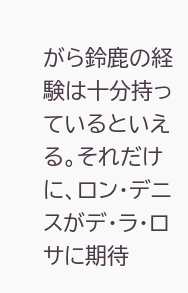がら鈴鹿の経験は十分持っているといえる。それだけに、ロン・デニスがデ・ラ・ロサに期待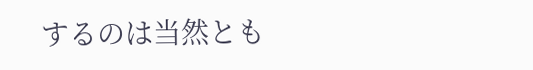するのは当然とも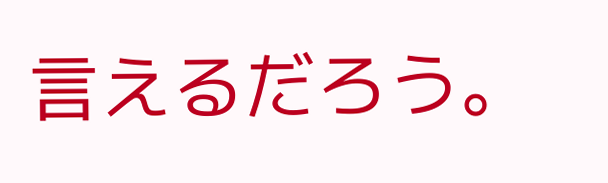言えるだろう。